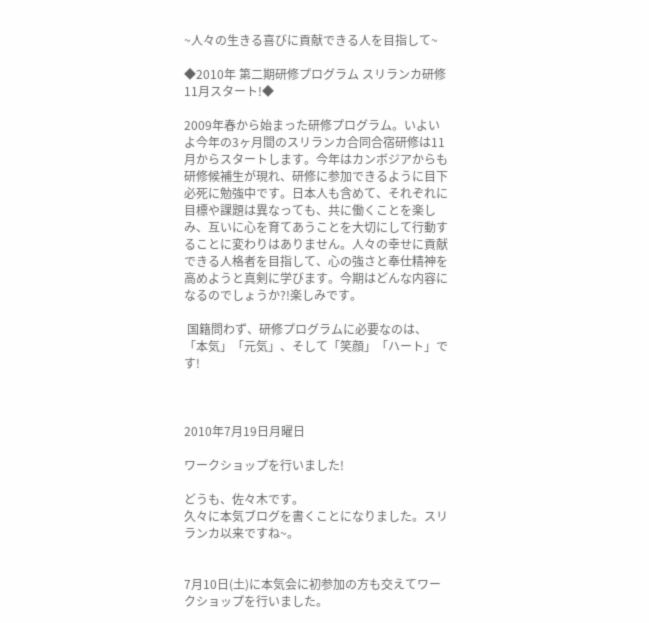~人々の生きる喜びに貢献できる人を目指して~

◆2010年 第二期研修プログラム スリランカ研修11月スタート!◆

2009年春から始まった研修プログラム。いよいよ今年の3ヶ月間のスリランカ合同合宿研修は11月からスタートします。今年はカンボジアからも研修候補生が現れ、研修に参加できるように目下必死に勉強中です。日本人も含めて、それぞれに目標や課題は異なっても、共に働くことを楽しみ、互いに心を育てあうことを大切にして行動することに変わりはありません。人々の幸せに貢献できる人格者を目指して、心の強さと奉仕精神を高めようと真剣に学びます。今期はどんな内容になるのでしょうか?!楽しみです。

 国籍問わず、研修プログラムに必要なのは、「本気」「元気」、そして「笑顔」「ハート」です!



2010年7月19日月曜日

ワークショップを行いました!

どうも、佐々木です。
久々に本気ブログを書くことになりました。スリランカ以来ですね~。


7月10日(土)に本気会に初参加の方も交えてワークショップを行いました。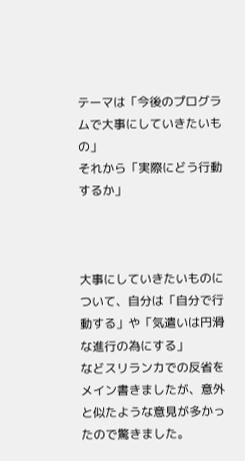テーマは「今後のプログラムで大事にしていきたいもの」
それから「実際にどう行動するか」



大事にしていきたいものについて、自分は「自分で行動する」や「気遣いは円滑な進行の為にする」
などスリランカでの反省をメイン書きましたが、意外と似たような意見が多かったので驚きました。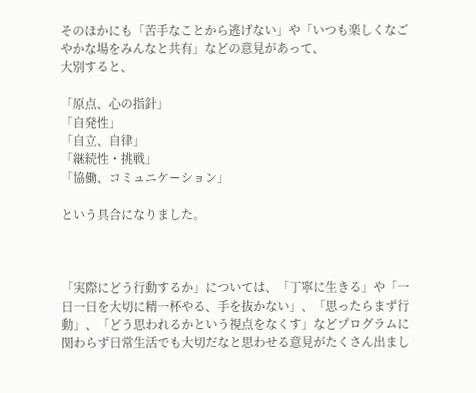そのほかにも「苦手なことから逃げない」や「いつも楽しくなごやかな場をみんなと共有」などの意見があって、
大別すると、

「原点、心の指針」
「自発性」
「自立、自律」
「継続性・挑戦」
「協働、コミュニケーション」

という具合になりました。



「実際にどう行動するか」については、「丁寧に生きる」や「一日一日を大切に精一杯やる、手を抜かない」、「思ったらまず行動」、「どう思われるかという視点をなくす」などプログラムに関わらず日常生活でも大切だなと思わせる意見がたくさん出まし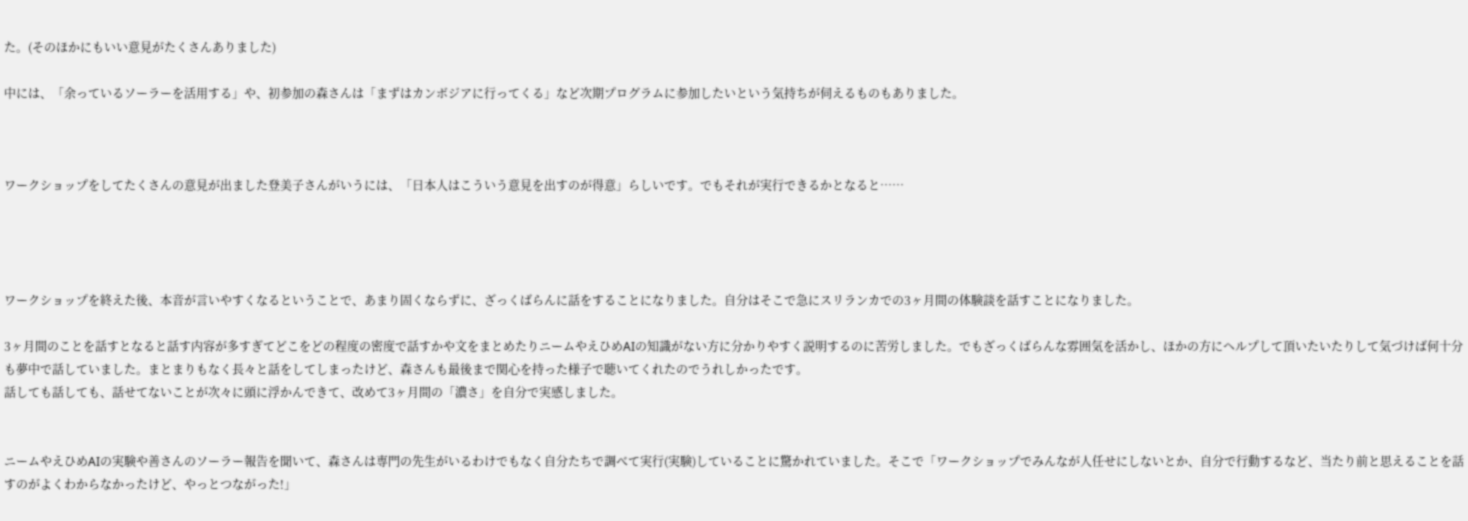た。(そのほかにもいい意見がたくさんありました)

中には、「余っているソーラーを活用する」や、初参加の森さんは「まずはカンボジアに行ってくる」など次期プログラムに参加したいという気持ちが伺えるものもありました。



ワークショップをしてたくさんの意見が出ました登美子さんがいうには、「日本人はこういう意見を出すのが得意」らしいです。でもそれが実行できるかとなると……




ワークショップを終えた後、本音が言いやすくなるということで、あまり固くならずに、ざっくばらんに話をすることになりました。自分はそこで急にスリランカでの3ヶ月間の体験談を話すことになりました。

3ヶ月間のことを話すとなると話す内容が多すぎてどこをどの程度の密度で話すかや文をまとめたりニームやえひめAIの知識がない方に分かりやすく説明するのに苦労しました。でもざっくばらんな雰囲気を活かし、ほかの方にヘルプして頂いたいたりして気づけば何十分も夢中で話していました。まとまりもなく長々と話をしてしまったけど、森さんも最後まで関心を持った様子で聴いてくれたのでうれしかったです。
話しても話しても、話せてないことが次々に頭に浮かんできて、改めて3ヶ月間の「濃さ」を自分で実感しました。


ニームやえひめAIの実験や善さんのソーラー報告を聞いて、森さんは専門の先生がいるわけでもなく自分たちで調べて実行(実験)していることに驚かれていました。そこで「ワークショップでみんなが人任せにしないとか、自分で行動するなど、当たり前と思えることを話すのがよくわからなかったけど、やっとつながった!」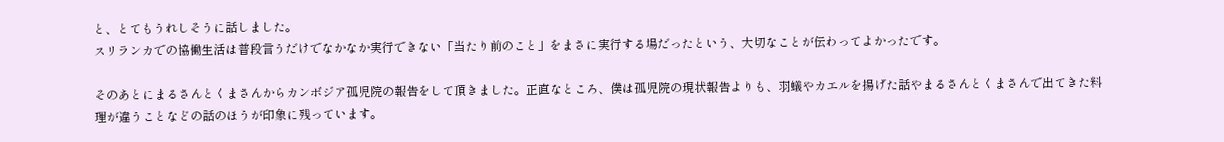と、とてもうれしそうに話しました。
スリランカでの協働生活は普段言うだけでなかなか実行できない「当たり前のこと」をまさに実行する場だったという、大切なことが伝わってよかったです。

そのあとにまるさんとくまさんからカンボジア孤児院の報告をして頂きました。正直なところ、僕は孤児院の現状報告よりも、羽蟻やカエルを揚げた話やまるさんとくまさんで出てきた料理が違うことなどの話のほうが印象に残っています。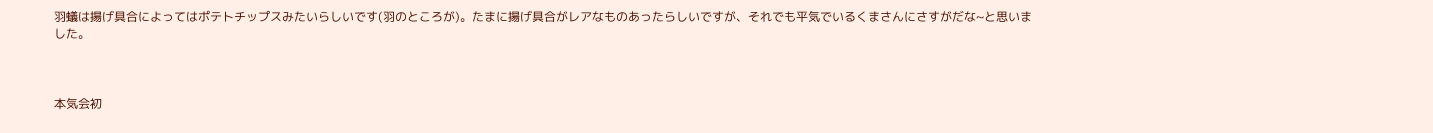羽蟻は揚げ具合によってはポテトチップスみたいらしいです(羽のところが)。たまに揚げ具合がレアなものあったらしいですが、それでも平気でいるくまさんにさすがだな~と思いました。



本気会初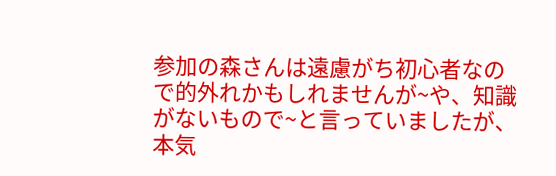参加の森さんは遠慮がち初心者なので的外れかもしれませんが~や、知識がないもので~と言っていましたが、本気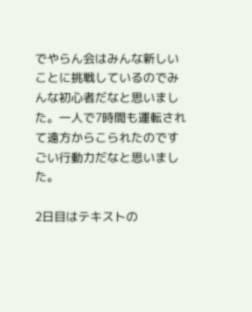でやらん会はみんな新しいことに挑戦しているのでみんな初心者だなと思いました。一人で7時間も運転されて遠方からこられたのですごい行動力だなと思いました。

2日目はテキストの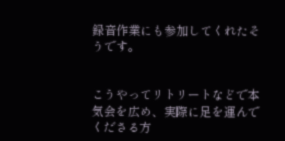録音作業にも参加してくれたそうです。


こうやってリトリートなどで本気会を広め、実際に足を運んでくださる方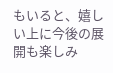もいると、嬉しい上に今後の展開も楽しみ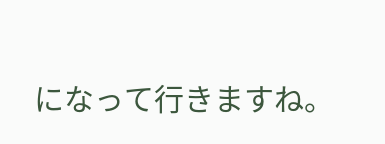になって行きますね。